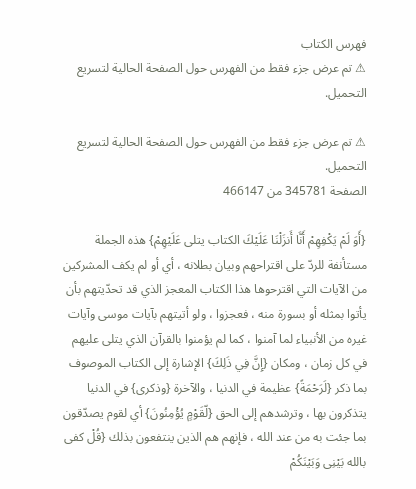فهرس الكتاب
⚠ تم عرض جزء فقط من الفهرس حول الصفحة الحالية لتسريع التحميل.

⚠ تم عرض جزء فقط من الفهرس حول الصفحة الحالية لتسريع التحميل.
الصفحة 345781 من 466147

{أَوَ لَمْ يَكْفِهِمْ أَنَّا أَنزَلْنَا عَلَيْكَ الكتاب يتلى عَلَيْهِمْ} هذه الجملة مستأنفة للردّ على اقتراحهم وبيان بطلانه ، أي أو لم يكف المشركين من الآيات التي اقترحوها هذا الكتاب المعجز الذي قد تحدّيتهم بأن يأتوا بمثله أو بسورة منه ، فعجزوا ، ولو أتيتهم بآيات موسى وآيات غيره من الأنبياء لما آمنوا ، كما لم يؤمنوا بالقرآن الذي يتلى عليهم في كل زمان ، ومكان {إِنَّ فِي ذَلِكَ} الإشارة إلى الكتاب الموصوف بما ذكر {لَرَحْمَةً} عظيمة في الدنيا ، والآخرة {وذكرى} في الدنيا يتذكرون بها ، وترشدهم إلى الحق {لّقَوْمٍ يُؤْمِنُونَ} أي لقوم يصدّقون بما جئت به من عند الله ، فإنهم هم الذين ينتفعون بذلك {قُلْ كفى بالله بَيْنِى وَبَيْنَكُمْ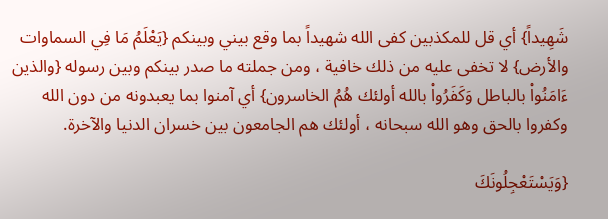شَهِيداً} أي قل للمكذبين كفى الله شهيداً بما وقع بيني وبينكم {يَعْلَمُ مَا فِي السماوات والأرض} لا تخفى عليه من ذلك خافية ، ومن جملته ما صدر بينكم وبين رسوله {والذين ءَامَنُواْ بالباطل وَكَفَرُواْ بالله أولئك هُمُ الخاسرون} أي آمنوا بما يعبدونه من دون الله وكفروا بالحق وهو الله سبحانه ، أولئك هم الجامعون بين خسران الدنيا والآخرة.

{وَيَسْتَعْجِلُونَكَ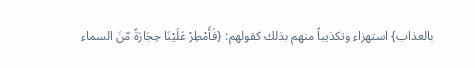بالعذاب} استهزاء وتكذيباً منهم بذلك كقولهم: {فَأَمْطِرْ عَلَيْنَا حِجَارَةً مّنَ السماء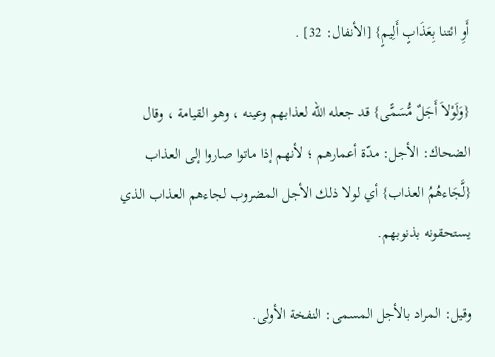أَوِ ائتنا بِعَذَابٍ أَلِيمٍ} [الأنفال: 32] .

{وَلَوْلاَ أَجَلٌ مُّسَمًّى} قد جعله الله لعذابهم وعينه ، وهو القيامة ، وقال الضحاك: الأجل: مدّة أعمارهم ؛ لأنهم إذا ماتوا صاروا إلى العذاب {لَّجَاءهُمُ العذاب} أي لولا ذلك الأجل المضروب لجاءهم العذاب الذي يستحقونه بذنوبهم.

وقيل: المراد بالأجل المسمى: النفخة الأولى.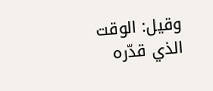وقيل: الوقت الذي قدّره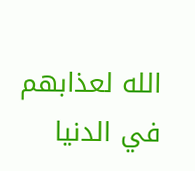الله لعذابهم في الدنيا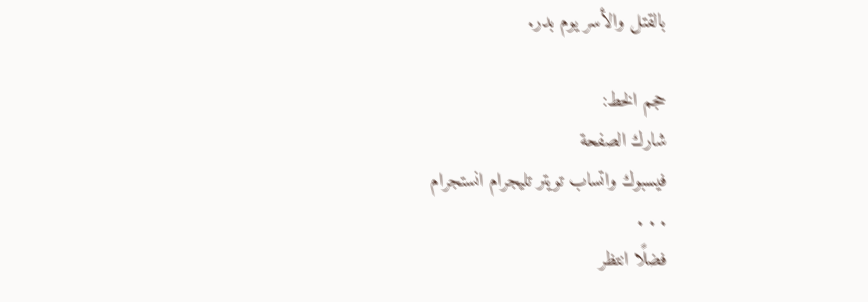بالقتل والأسر يوم بدر.

حجم الخط:
شارك الصفحة
فيسبوك واتساب تويتر تليجرام انستجرام
. . .
فضلًا انتظر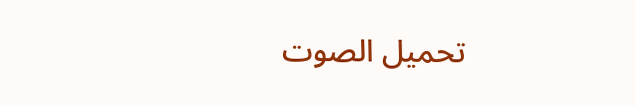تحميل الصوت